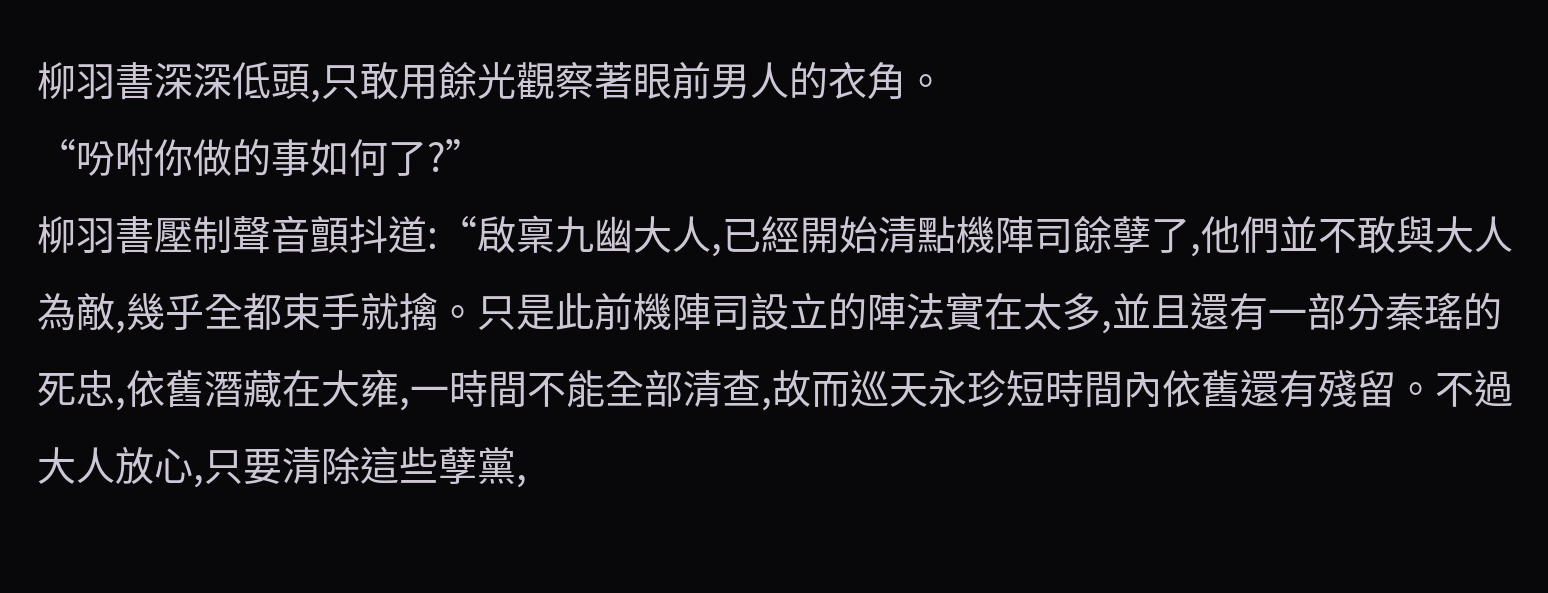柳羽書深深低頭,只敢用餘光觀察著眼前男人的衣角。
“吩咐你做的事如何了?”
柳羽書壓制聲音顫抖道:“啟稟九幽大人,已經開始清點機陣司餘孽了,他們並不敢與大人為敵,幾乎全都束手就擒。只是此前機陣司設立的陣法實在太多,並且還有一部分秦瑤的死忠,依舊潛藏在大雍,一時間不能全部清查,故而巡天永珍短時間內依舊還有殘留。不過大人放心,只要清除這些孽黨,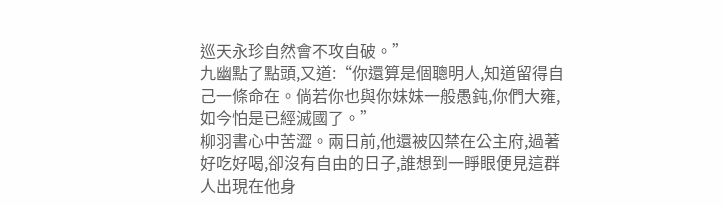巡天永珍自然會不攻自破。”
九幽點了點頭,又道:“你還算是個聰明人,知道留得自己一條命在。倘若你也與你妹妹一般愚鈍,你們大雍,如今怕是已經滅國了。”
柳羽書心中苦澀。兩日前,他還被囚禁在公主府,過著好吃好喝,卻沒有自由的日子,誰想到一睜眼便見這群人出現在他身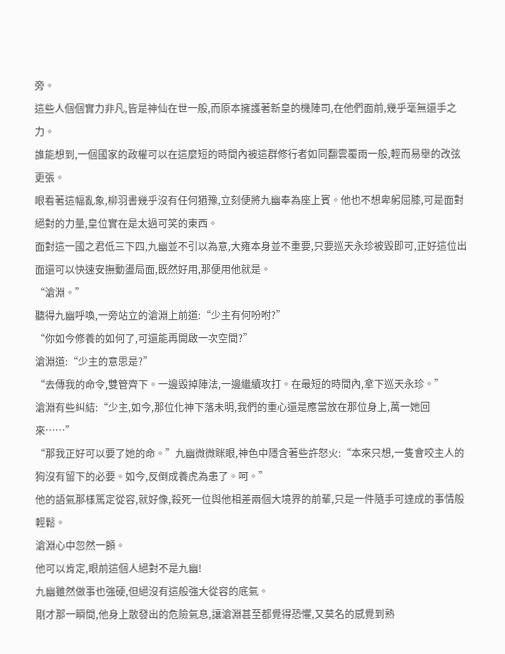旁。
這些人個個實力非凡,皆是神仙在世一般,而原本擁護著新皇的機陣司,在他們面前,幾乎毫無還手之力。
誰能想到,一個國家的政權可以在這麼短的時間內被這群修行者如同翻雲覆雨一般,輕而易舉的改弦更張。
眼看著這幅亂象,柳羽書幾乎沒有任何猶豫,立刻便將九幽奉為座上賓。他也不想卑躬屈膝,可是面對絕對的力量,皇位實在是太過可笑的東西。
面對這一國之君低三下四,九幽並不引以為意,大雍本身並不重要,只要巡天永珍被毀即可,正好這位出面還可以快速安撫動盪局面,既然好用,那便用他就是。
“滄淵。”
聽得九幽呼喚,一旁站立的滄淵上前道:“少主有何吩咐?”
“你如今修養的如何了,可還能再開啟一次空間?”
滄淵道:“少主的意思是?”
“去傳我的命令,雙管齊下。一邊毀掉陣法,一邊繼續攻打。在最短的時間內,拿下巡天永珍。”
滄淵有些糾結:“少主,如今,那位化神下落未明,我們的重心還是應當放在那位身上,萬一她回來……”
“那我正好可以要了她的命。”九幽微微眯眼,神色中隱含著些許怒火:“本來只想,一隻會咬主人的狗沒有留下的必要。如今,反倒成養虎為患了。呵。”
他的語氣那樣篤定從容,就好像,殺死一位與他相差兩個大境界的前輩,只是一件隨手可達成的事情般輕鬆。
滄淵心中忽然一顫。
他可以肯定,眼前這個人絕對不是九幽!
九幽雖然做事也強硬,但絕沒有這般強大從容的底氣。
剛才那一瞬間,他身上散發出的危險氣息,讓滄淵甚至都覺得恐懼,又莫名的感覺到熟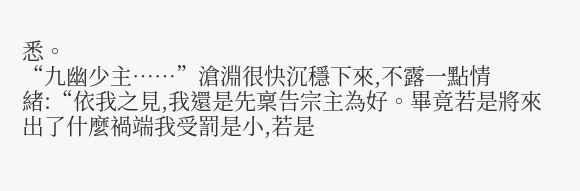悉。
“九幽少主……”滄淵很快沉穩下來,不露一點情緒:“依我之見,我還是先稟告宗主為好。畢竟若是將來出了什麼禍端我受罰是小,若是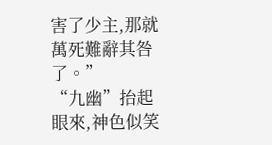害了少主,那就萬死難辭其咎了。”
“九幽”抬起眼來,神色似笑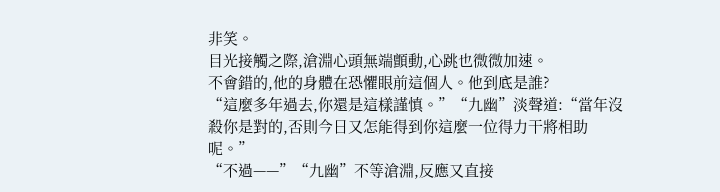非笑。
目光接觸之際,滄淵心頭無端顫動,心跳也微微加速。
不會錯的,他的身體在恐懼眼前這個人。他到底是誰?
“這麼多年過去,你還是這樣謹慎。”“九幽”淡聲道:“當年沒殺你是對的,否則今日又怎能得到你這麼一位得力干將相助呢。”
“不過——”“九幽”不等滄淵,反應又直接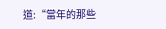道:“當年的那些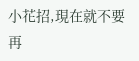小花招,現在就不要再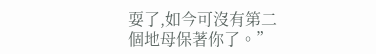耍了,如今可沒有第二個地母保著你了。”